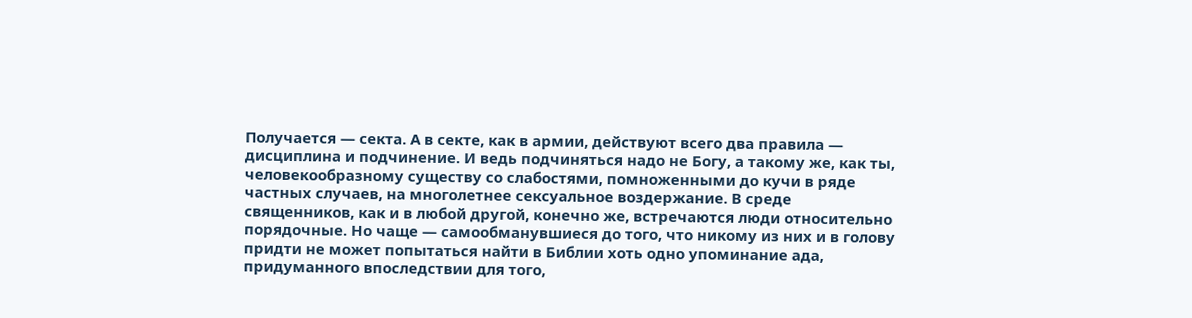Получается — секта. А в секте, как в армии, действуют всего два правила — дисциплина и подчинение. И ведь подчиняться надо не Богу, а такому же, как ты, человекообразному существу со слабостями, помноженными до кучи в ряде частных случаев, на многолетнее сексуальное воздержание. В среде священников, как и в любой другой, конечно же, встречаются люди относительно порядочные. Но чаще — самообманувшиеся до того, что никому из них и в голову придти не может попытаться найти в Библии хоть одно упоминание ада, придуманного впоследствии для того,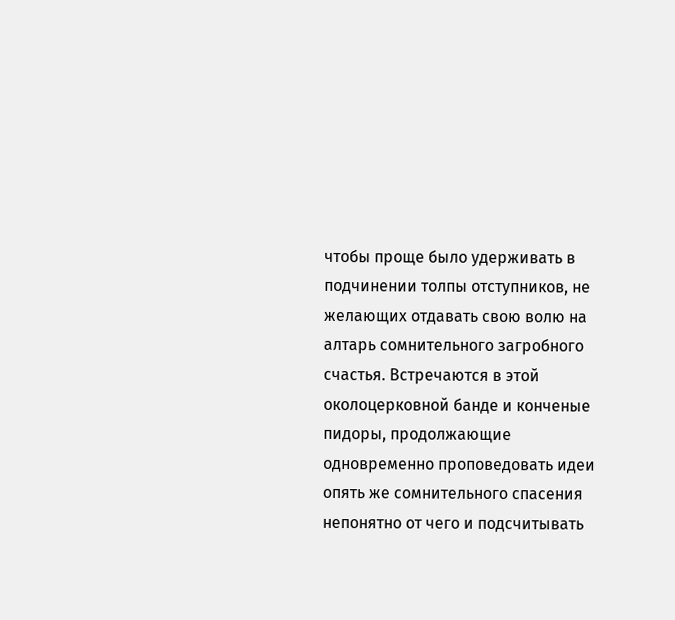чтобы проще было удерживать в подчинении толпы отступников, не желающих отдавать свою волю на алтарь сомнительного загробного счастья. Встречаются в этой околоцерковной банде и конченые пидоры, продолжающие одновременно проповедовать идеи опять же сомнительного спасения непонятно от чего и подсчитывать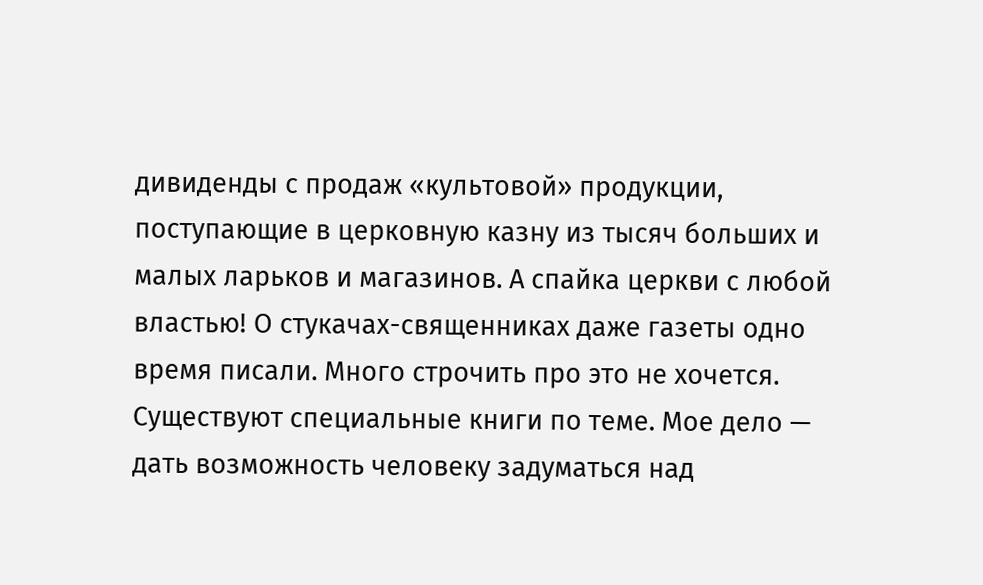дивиденды с продаж «культовой» продукции, поступающие в церковную казну из тысяч больших и малых ларьков и магазинов. А спайка церкви с любой властью! О стукачах-священниках даже газеты одно время писали. Много строчить про это не хочется. Существуют специальные книги по теме. Мое дело — дать возможность человеку задуматься над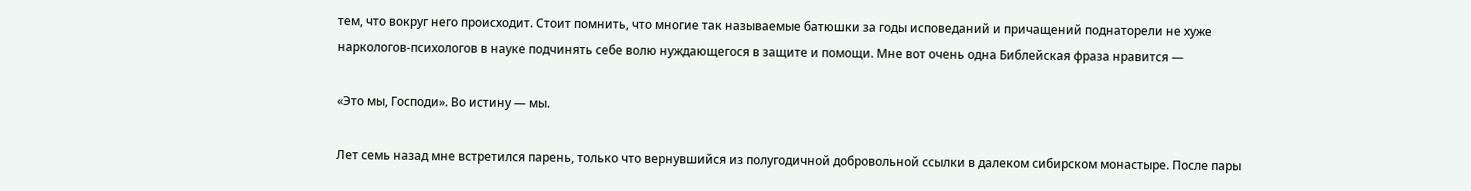тем, что вокруг него происходит. Стоит помнить, что многие так называемые батюшки за годы исповеданий и причащений поднаторели не хуже наркологов-психологов в науке подчинять себе волю нуждающегося в защите и помощи. Мне вот очень одна Библейская фраза нравится —

«Это мы, Господи». Во истину — мы.

Лет семь назад мне встретился парень, только что вернувшийся из полугодичной добровольной ссылки в далеком сибирском монастыре. После пары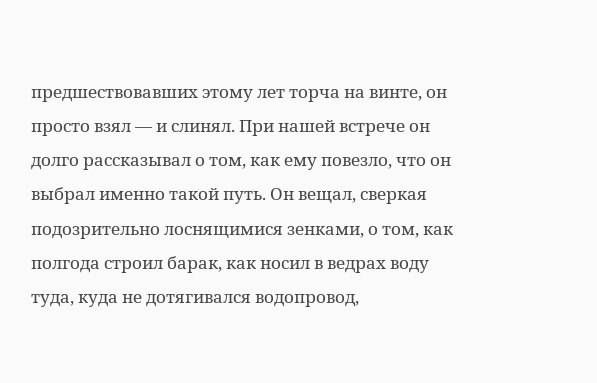предшествовавших этому лет торча на винте, он просто взял — и слинял. При нашей встрече он долго рассказывал о том, как ему повезло, что он выбрал именно такой путь. Он вещал, сверкая подозрительно лоснящимися зенками, о том, как полгода строил барак, как носил в ведрах воду туда, куда не дотягивался водопровод,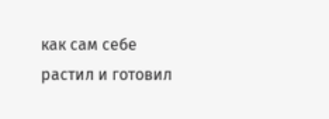как сам себе растил и готовил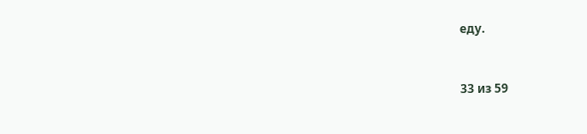еду.



33 из 59